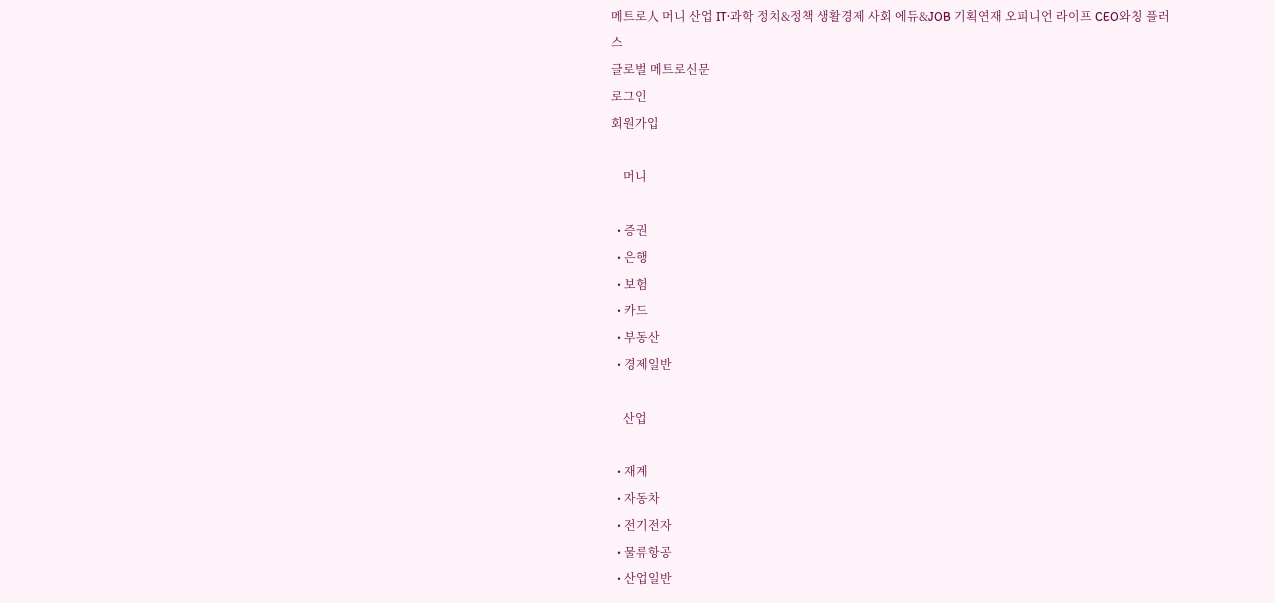메트로人 머니 산업 IT·과학 정치&정책 생활경제 사회 에듀&JOB 기획연재 오피니언 라이프 CEO와칭 플러스
글로벌 메트로신문
로그인
회원가입

    머니

  • 증권
  • 은행
  • 보험
  • 카드
  • 부동산
  • 경제일반

    산업

  • 재계
  • 자동차
  • 전기전자
  • 물류항공
  • 산업일반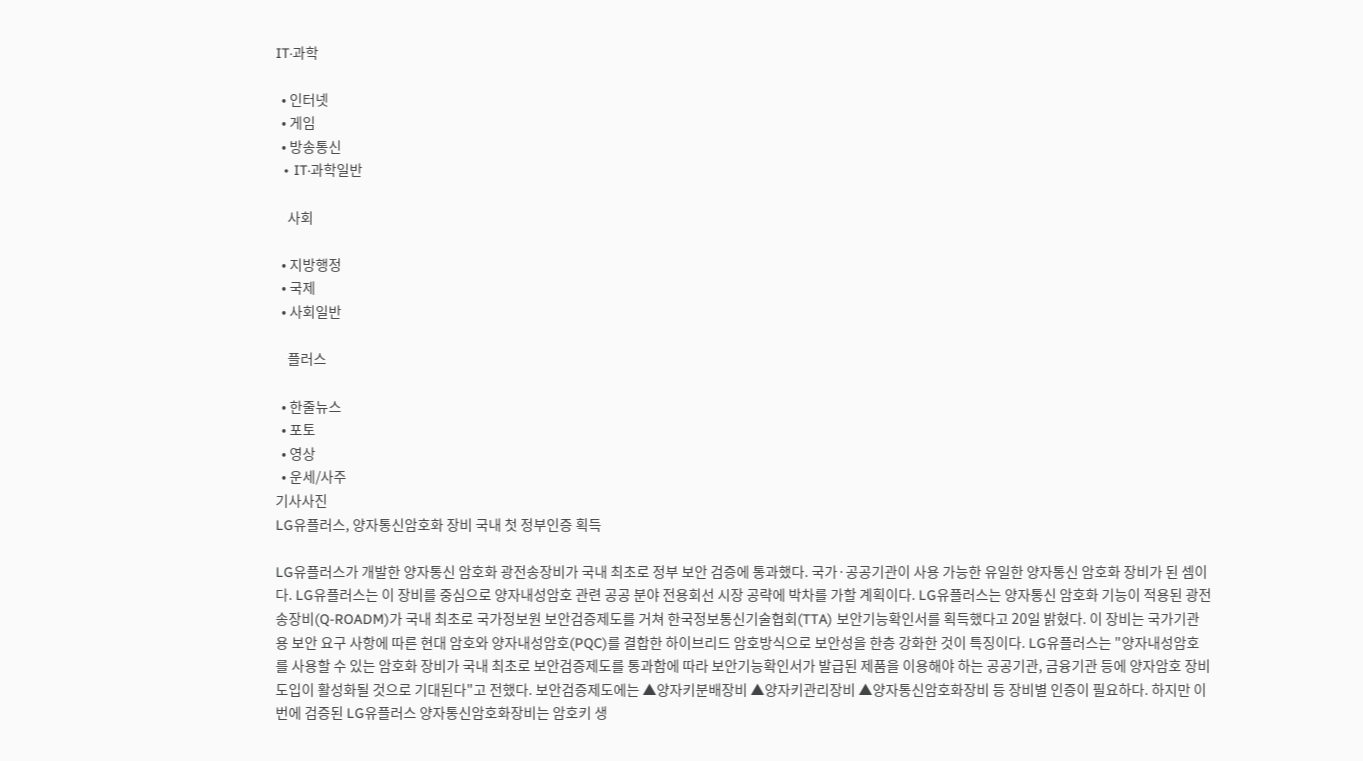IT·과학

  • 인터넷
  • 게임
  • 방송통신
  • IT·과학일반

    사회

  • 지방행정
  • 국제
  • 사회일반

    플러스

  • 한줄뉴스
  • 포토
  • 영상
  • 운세/사주
기사사진
LG유플러스, 양자통신암호화 장비 국내 첫 정부인증 획득

LG유플러스가 개발한 양자통신 암호화 광전송장비가 국내 최초로 정부 보안 검증에 통과했다. 국가·공공기관이 사용 가능한 유일한 양자통신 암호화 장비가 된 셈이다. LG유플러스는 이 장비를 중심으로 양자내성암호 관련 공공 분야 전용회선 시장 공략에 박차를 가할 계획이다. LG유플러스는 양자통신 암호화 기능이 적용된 광전송장비(Q-ROADM)가 국내 최초로 국가정보원 보안검증제도를 거쳐 한국정보통신기술협회(TTA) 보안기능확인서를 획득했다고 20일 밝혔다. 이 장비는 국가기관용 보안 요구 사항에 따른 현대 암호와 양자내성암호(PQC)를 결합한 하이브리드 암호방식으로 보안성을 한층 강화한 것이 특징이다. LG유플러스는 "양자내성암호를 사용할 수 있는 암호화 장비가 국내 최초로 보안검증제도를 통과함에 따라 보안기능확인서가 발급된 제품을 이용해야 하는 공공기관, 금융기관 등에 양자암호 장비 도입이 활성화될 것으로 기대된다"고 전했다. 보안검증제도에는 ▲양자키분배장비 ▲양자키관리장비 ▲양자통신암호화장비 등 장비별 인증이 필요하다. 하지만 이번에 검증된 LG유플러스 양자통신암호화장비는 암호키 생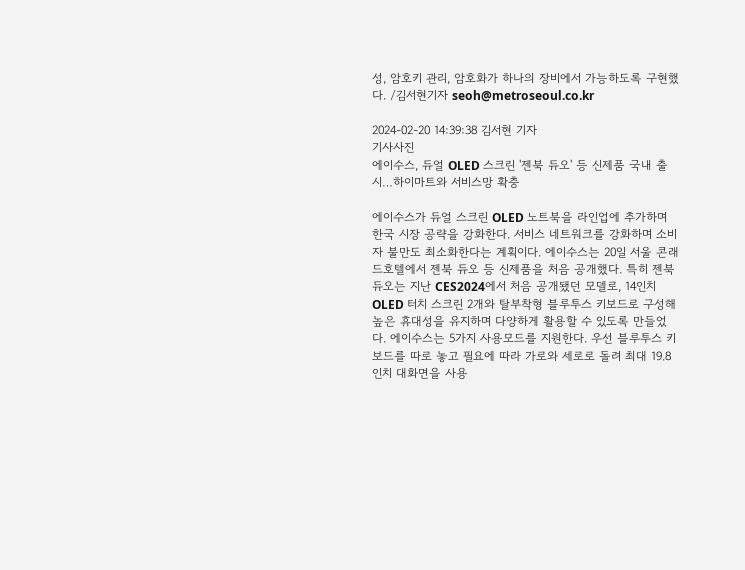성, 암호키 관리, 암호화가 하나의 장비에서 가능하도록 구현했다. /김서현기자 seoh@metroseoul.co.kr

2024-02-20 14:39:38 김서현 기자
기사사진
에이수스, 듀얼 OLED 스크린 '젠북 듀오' 등 신제품 국내 출시…하이마트와 서비스망 확충

에이수스가 듀얼 스크린 OLED 노트북을 라인업에 추가하며 한국 시장 공략을 강화한다. 서비스 네트워크를 강화하며 소비자 불만도 최소화한다는 계획이다. 에이수스는 20일 서울 콘래드호텔에서 젠북 듀오 등 신제품을 처음 공개했다. 특히 젠북 듀오는 지난 CES2024에서 처음 공개됐던 모델로, 14인치 OLED 터치 스크린 2개와 탈부착형 블루투스 키보드로 구성해 높은 휴대성을 유지하며 다양하게 활용할 수 있도록 만들었다. 에이수스는 5가지 사용모드를 지원한다. 우선 블루투스 키보드를 따로 놓고 필요에 따라 가로와 세로로 돌려 최대 19.8인치 대화면을 사용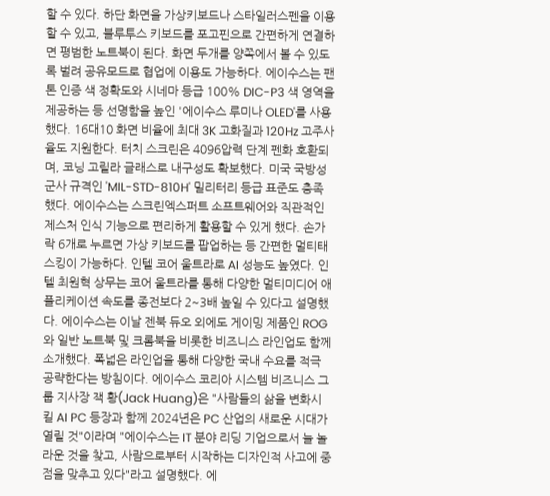할 수 있다. 하단 화면을 가상키보드나 스타일러스펜을 이용할 수 있고, 블루투스 키보드를 포고핀으로 간편하게 연결하면 평범한 노트북이 된다. 화면 두개를 양쪽에서 볼 수 있도록 벌려 공유모드로 협업에 이용도 가능하다. 에이수스는 팬톤 인증 색 정확도와 시네마 등급 100% DIC-P3 색 영역을 제공하는 등 선명함을 높인 '에이수스 루미나 OLED'를 사용했다. 16대10 화면 비율에 최대 3K 고화질과 120Hz 고주사율도 지원한다. 터치 스크린은 4096압력 단계 펜화 호환되며, 코닝 고릴라 글래스로 내구성도 확보했다. 미국 국방성 군사 규격인 'MIL-STD-810H' 밀리터리 등급 표준도 충족했다. 에이수스는 스크린엑스퍼트 소프트웨어와 직관적인 제스처 인식 기능으로 편리하게 활용할 수 있게 했다. 손가락 6개로 누르면 가상 키보드를 팝업하는 등 간편한 멀티태스킹이 가능하다. 인텔 코어 울트라로 AI 성능도 높였다. 인텔 최원혁 상무는 코어 울트라를 통해 다양한 멀티미디어 애플리케이션 속도를 종전보다 2~3배 높일 수 있다고 설명했다. 에이수스는 이날 젠북 듀오 외에도 게이밍 제품인 ROG와 일반 노트북 및 크롬북을 비롯한 비즈니스 라인업도 함께 소개했다. 폭넓은 라인업을 통해 다양한 국내 수요를 적극 공략한다는 방침이다. 에이수스 코리아 시스템 비즈니스 그룹 지사장 잭 황(Jack Huang)은 "사람들의 삶을 변화시킬 AI PC 등장과 함께 2024년은 PC 산업의 새로운 시대가 열릴 것"이라며 "에이수스는 IT 분야 리딩 기업으로서 늘 놀라운 것을 찾고, 사람으로부터 시작하는 디자인적 사고에 중점을 맞추고 있다"라고 설명했다. 에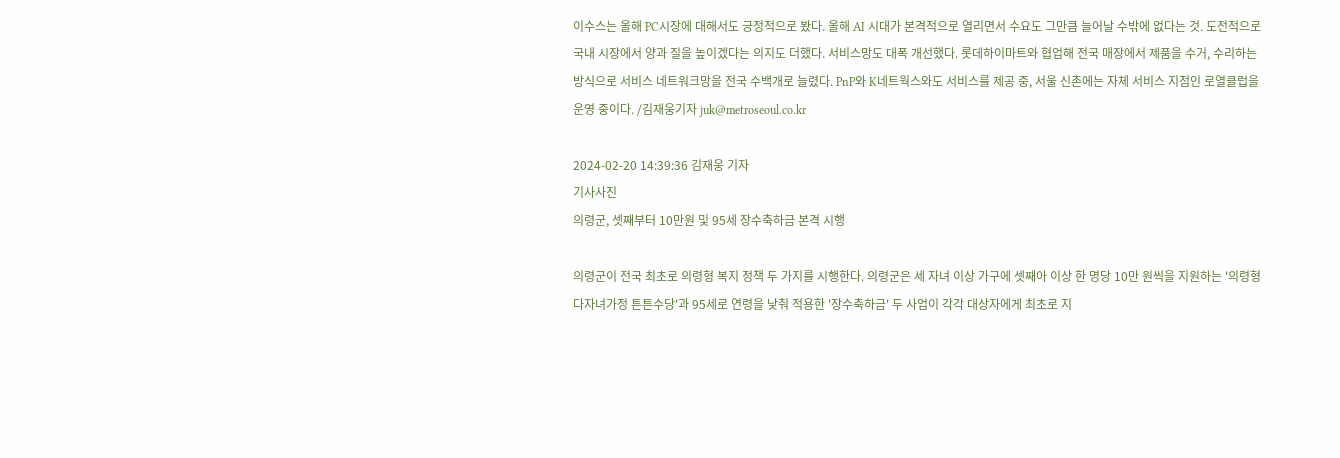이수스는 올해 PC시장에 대해서도 긍정적으로 봤다. 올해 AI 시대가 본격적으로 열리면서 수요도 그만큼 늘어날 수밖에 없다는 것. 도전적으로 국내 시장에서 양과 질을 높이겠다는 의지도 더했다. 서비스망도 대폭 개선했다. 롯데하이마트와 협업해 전국 매장에서 제품을 수거, 수리하는 방식으로 서비스 네트워크망을 전국 수백개로 늘렸다. PnP와 K네트웍스와도 서비스를 제공 중, 서울 신촌에는 자체 서비스 지점인 로열클럽을 운영 중이다. /김재웅기자 juk@metroseoul.co.kr

2024-02-20 14:39:36 김재웅 기자
기사사진
의령군, 셋째부터 10만원 및 95세 장수축하금 본격 시행

의령군이 전국 최초로 의령형 복지 정책 두 가지를 시행한다. 의령군은 세 자녀 이상 가구에 셋째아 이상 한 명당 10만 원씩을 지원하는 '의령형 다자녀가정 튼튼수당'과 95세로 연령을 낮춰 적용한 '장수축하금' 두 사업이 각각 대상자에게 최초로 지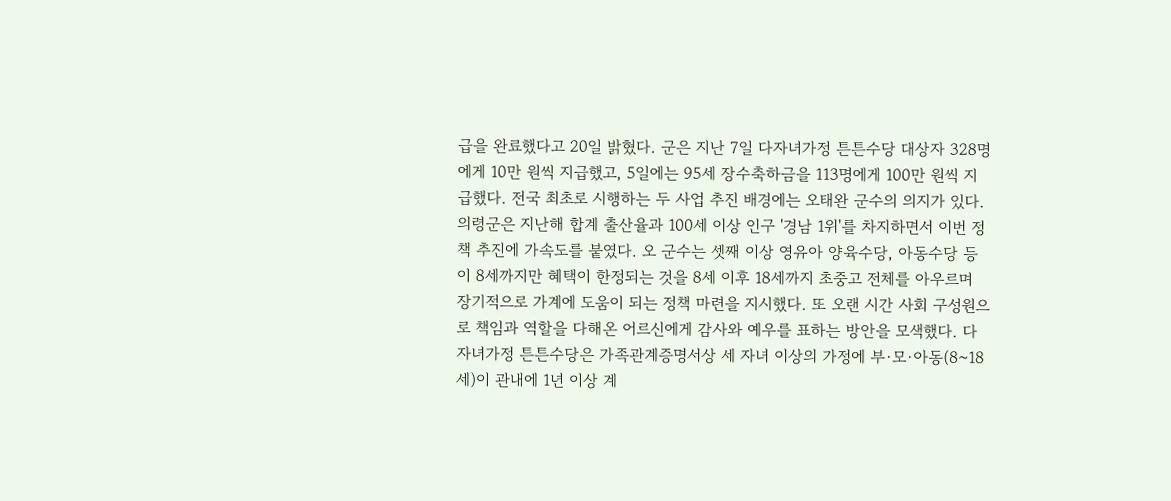급을 완료했다고 20일 밝혔다. 군은 지난 7일 다자녀가정 튼튼수당 대상자 328명에게 10만 원씩 지급했고, 5일에는 95세 장수축하금을 113명에게 100만 원씩 지급했다. 전국 최초로 시행하는 두 사업 추진 배경에는 오태완 군수의 의지가 있다. 의령군은 지난해 합계 출산율과 100세 이상 인구 '경남 1위'를 차지하면서 이번 정책 추진에 가속도를 붙였다. 오 군수는 셋째 이상 영유아 양육수당, 아동수당 등이 8세까지만 혜택이 한정되는 것을 8세 이후 18세까지 초중고 전체를 아우르며 장기적으로 가계에 도움이 되는 정책 마련을 지시했다. 또 오랜 시간 사회 구성원으로 책임과 역할을 다해온 어르신에게 감사와 예우를 표하는 방안을 모색했다. 다자녀가정 튼튼수당은 가족관계증명서상 세 자녀 이상의 가정에 부·모·아동(8~18세)이 관내에 1년 이상 계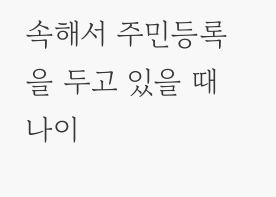속해서 주민등록을 두고 있을 때 나이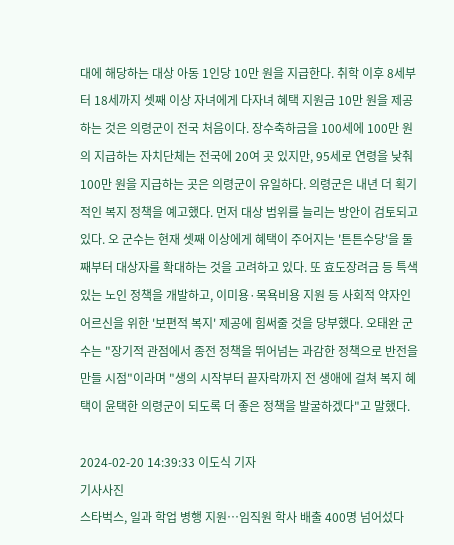대에 해당하는 대상 아동 1인당 10만 원을 지급한다. 취학 이후 8세부터 18세까지 셋째 이상 자녀에게 다자녀 혜택 지원금 10만 원을 제공하는 것은 의령군이 전국 처음이다. 장수축하금을 100세에 100만 원의 지급하는 자치단체는 전국에 20여 곳 있지만, 95세로 연령을 낮춰 100만 원을 지급하는 곳은 의령군이 유일하다. 의령군은 내년 더 획기적인 복지 정책을 예고했다. 먼저 대상 범위를 늘리는 방안이 검토되고 있다. 오 군수는 현재 셋째 이상에게 혜택이 주어지는 '튼튼수당'을 둘째부터 대상자를 확대하는 것을 고려하고 있다. 또 효도장려금 등 특색 있는 노인 정책을 개발하고, 이미용·목욕비용 지원 등 사회적 약자인 어르신을 위한 '보편적 복지' 제공에 힘써줄 것을 당부했다. 오태완 군수는 "장기적 관점에서 종전 정책을 뛰어넘는 과감한 정책으로 반전을 만들 시점"이라며 "생의 시작부터 끝자락까지 전 생애에 걸쳐 복지 혜택이 윤택한 의령군이 되도록 더 좋은 정책을 발굴하겠다"고 말했다.

2024-02-20 14:39:33 이도식 기자
기사사진
스타벅스, 일과 학업 병행 지원…임직원 학사 배출 400명 넘어섰다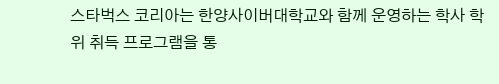스타벅스 코리아는 한양사이버대학교와 함께 운영하는 학사 학위 취득 프로그램을 통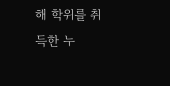해 학위를 취득한 누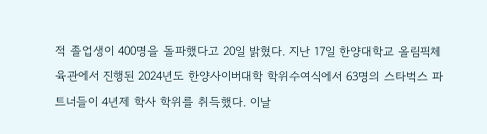적 졸업생이 400명을 돌파했다고 20일 밝혔다. 지난 17일 한양대학교 올림픽체육관에서 진행된 2024년도 한양사이버대학 학위수여식에서 63명의 스타벅스 파트너들이 4년제 학사 학위를 취득했다. 이날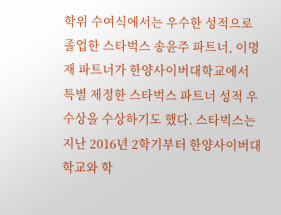학위 수여식에서는 우수한 성적으로 졸업한 스타벅스 송윤주 파트너, 이명재 파트너가 한양사이버대학교에서 특별 제정한 스타벅스 파트너 성적 우수상을 수상하기도 했다. 스타벅스는 지난 2016년 2학기부터 한양사이버대학교와 학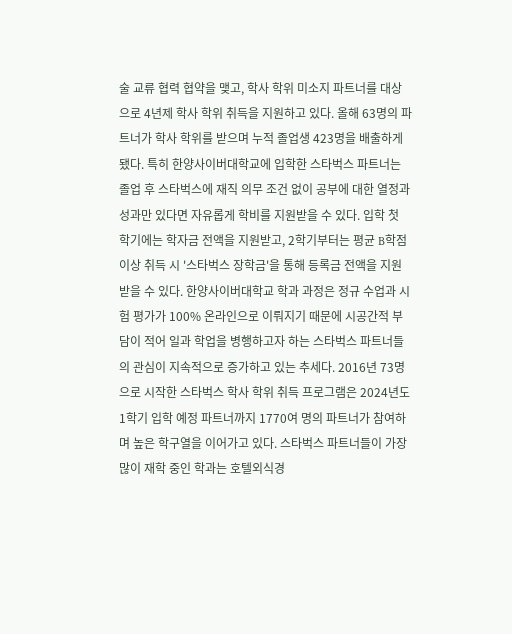술 교류 협력 협약을 맺고, 학사 학위 미소지 파트너를 대상으로 4년제 학사 학위 취득을 지원하고 있다. 올해 63명의 파트너가 학사 학위를 받으며 누적 졸업생 423명을 배출하게 됐다. 특히 한양사이버대학교에 입학한 스타벅스 파트너는 졸업 후 스타벅스에 재직 의무 조건 없이 공부에 대한 열정과 성과만 있다면 자유롭게 학비를 지원받을 수 있다. 입학 첫 학기에는 학자금 전액을 지원받고, 2학기부터는 평균 B학점 이상 취득 시 '스타벅스 장학금'을 통해 등록금 전액을 지원받을 수 있다. 한양사이버대학교 학과 과정은 정규 수업과 시험 평가가 100% 온라인으로 이뤄지기 때문에 시공간적 부담이 적어 일과 학업을 병행하고자 하는 스타벅스 파트너들의 관심이 지속적으로 증가하고 있는 추세다. 2016년 73명으로 시작한 스타벅스 학사 학위 취득 프로그램은 2024년도 1학기 입학 예정 파트너까지 1770여 명의 파트너가 참여하며 높은 학구열을 이어가고 있다. 스타벅스 파트너들이 가장 많이 재학 중인 학과는 호텔외식경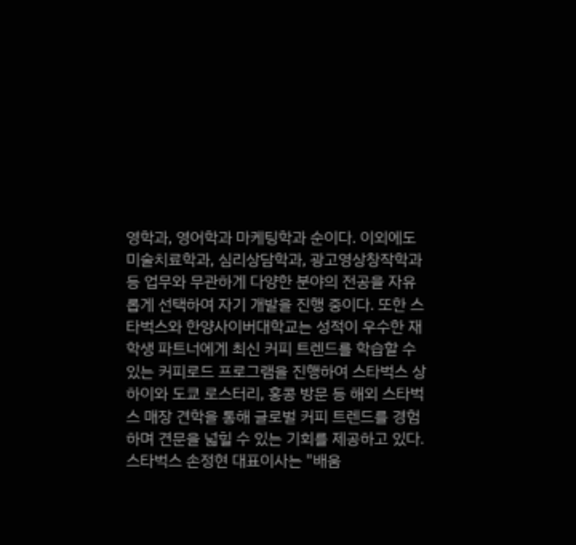영학과, 영어학과 마케팅학과 순이다. 이외에도 미술치료학과, 심리상담학과, 광고영상창작학과 등 업무와 무관하게 다양한 분야의 전공을 자유롭게 선택하여 자기 개발을 진행 중이다. 또한 스타벅스와 한양사이버대학교는 성적이 우수한 재학생 파트너에게 최신 커피 트렌드를 학습할 수 있는 커피로드 프로그램을 진행하여 스타벅스 상하이와 도쿄 로스터리, 홍콩 방문 등 해외 스타벅스 매장 견학을 통해 글로벌 커피 트렌드를 경험하며 견문을 넓힐 수 있는 기회를 제공하고 있다. 스타벅스 손정현 대표이사는 "배움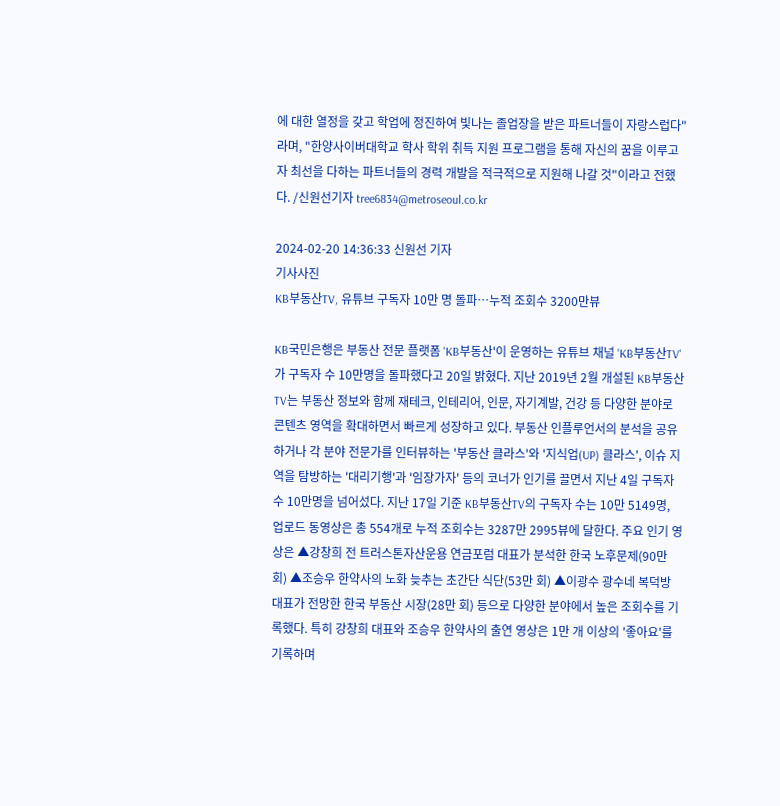에 대한 열정을 갖고 학업에 정진하여 빛나는 졸업장을 받은 파트너들이 자랑스럽다"라며, "한양사이버대학교 학사 학위 취득 지원 프로그램을 통해 자신의 꿈을 이루고자 최선을 다하는 파트너들의 경력 개발을 적극적으로 지원해 나갈 것"이라고 전했다. /신원선기자 tree6834@metroseoul.co.kr

2024-02-20 14:36:33 신원선 기자
기사사진
KB부동산TV, 유튜브 구독자 10만 명 돌파…누적 조회수 3200만뷰

KB국민은행은 부동산 전문 플랫폼 'KB부동산'이 운영하는 유튜브 채널 'KB부동산TV'가 구독자 수 10만명을 돌파했다고 20일 밝혔다. 지난 2019년 2월 개설된 KB부동산TV는 부동산 정보와 함께 재테크, 인테리어, 인문, 자기계발, 건강 등 다양한 분야로 콘텐츠 영역을 확대하면서 빠르게 성장하고 있다. 부동산 인플루언서의 분석을 공유하거나 각 분야 전문가를 인터뷰하는 '부동산 클라스'와 '지식업(UP) 클라스', 이슈 지역을 탐방하는 '대리기행'과 '임장가자' 등의 코너가 인기를 끌면서 지난 4일 구독자 수 10만명을 넘어섰다. 지난 17일 기준 KB부동산TV의 구독자 수는 10만 5149명, 업로드 동영상은 총 554개로 누적 조회수는 3287만 2995뷰에 달한다. 주요 인기 영상은 ▲강창희 전 트러스톤자산운용 연금포럼 대표가 분석한 한국 노후문제(90만 회) ▲조승우 한약사의 노화 늦추는 초간단 식단(53만 회) ▲이광수 광수네 복덕방 대표가 전망한 한국 부동산 시장(28만 회) 등으로 다양한 분야에서 높은 조회수를 기록했다. 특히 강창희 대표와 조승우 한약사의 출연 영상은 1만 개 이상의 '좋아요'를 기록하며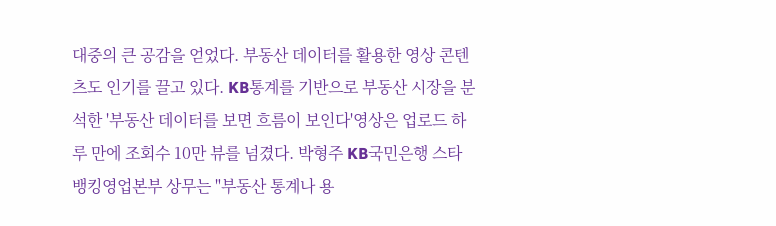대중의 큰 공감을 얻었다. 부동산 데이터를 활용한 영상 콘텐츠도 인기를 끌고 있다. KB통계를 기반으로 부동산 시장을 분석한 '부동산 데이터를 보면 흐름이 보인다'영상은 업로드 하루 만에 조회수 10만 뷰를 넘겼다. 박형주 KB국민은행 스타뱅킹영업본부 상무는 "부동산 통계나 용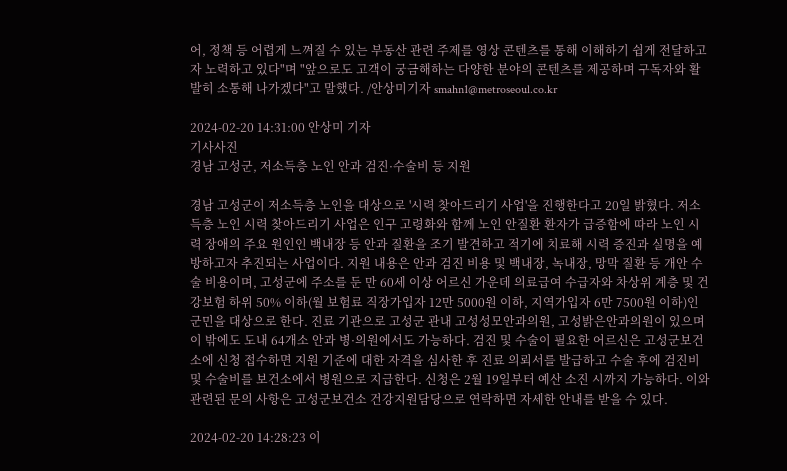어, 정책 등 어렵게 느껴질 수 있는 부동산 관련 주제를 영상 콘텐츠를 통해 이해하기 쉽게 전달하고자 노력하고 있다"며 "앞으로도 고객이 궁금해하는 다양한 분야의 콘텐츠를 제공하며 구독자와 활발히 소통해 나가겠다"고 말했다. /안상미기자 smahn1@metroseoul.co.kr

2024-02-20 14:31:00 안상미 기자
기사사진
경남 고성군, 저소득층 노인 안과 검진·수술비 등 지원

경남 고성군이 저소득층 노인을 대상으로 '시력 찾아드리기 사업'을 진행한다고 20일 밝혔다. 저소득층 노인 시력 찾아드리기 사업은 인구 고령화와 함께 노인 안질환 환자가 급증함에 따라 노인 시력 장애의 주요 원인인 백내장 등 안과 질환을 조기 발견하고 적기에 치료해 시력 증진과 실명을 예방하고자 추진되는 사업이다. 지원 내용은 안과 검진 비용 및 백내장, 녹내장, 망막 질환 등 개안 수술 비용이며, 고성군에 주소를 둔 만 60세 이상 어르신 가운데 의료급여 수급자와 차상위 계층 및 건강보험 하위 50% 이하(월 보험료 직장가입자 12만 5000원 이하, 지역가입자 6만 7500원 이하)인 군민을 대상으로 한다. 진료 기관으로 고성군 관내 고성성모안과의원, 고성밝은안과의원이 있으며 이 밖에도 도내 64개소 안과 병·의원에서도 가능하다. 검진 및 수술이 필요한 어르신은 고성군보건소에 신청 접수하면 지원 기준에 대한 자격을 심사한 후 진료 의뢰서를 발급하고 수술 후에 검진비 및 수술비를 보건소에서 병원으로 지급한다. 신청은 2월 19일부터 예산 소진 시까지 가능하다. 이와 관련된 문의 사항은 고성군보건소 건강지원담당으로 연락하면 자세한 안내를 받을 수 있다.

2024-02-20 14:28:23 이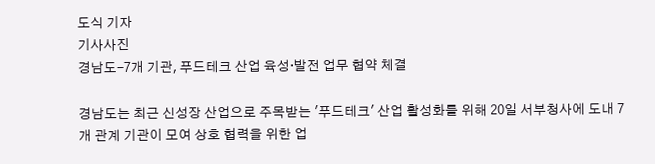도식 기자
기사사진
경남도-7개 기관, 푸드테크 산업 육성·발전 업무 협약 체결

경남도는 최근 신성장 산업으로 주목받는 '푸드테크' 산업 활성화를 위해 20일 서부청사에 도내 7개 관계 기관이 모여 상호 협력을 위한 업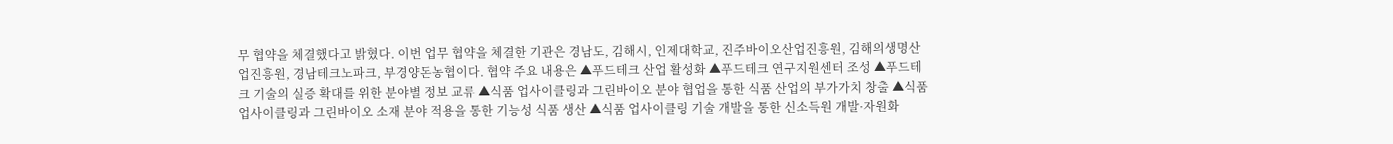무 협약을 체결했다고 밝혔다. 이번 업무 협약을 체결한 기관은 경남도, 김해시, 인제대학교, 진주바이오산업진흥원, 김해의생명산업진흥원, 경남테크노파크, 부경양돈농협이다. 협약 주요 내용은 ▲푸드테크 산업 활성화 ▲푸드테크 연구지원센터 조성 ▲푸드테크 기술의 실증 확대를 위한 분야별 정보 교류 ▲식품 업사이클링과 그린바이오 분야 협업을 통한 식품 산업의 부가가치 창출 ▲식품 업사이클링과 그린바이오 소재 분야 적용을 통한 기능성 식품 생산 ▲식품 업사이클링 기술 개발을 통한 신소득원 개발·자원화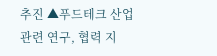추진 ▲푸드테크 산업 관련 연구, 협력 지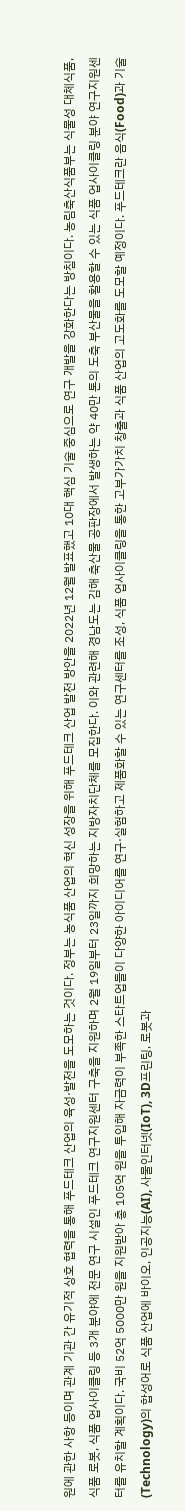원에 관한 사항 등이며 관계 기관 간 유기적 상호 협력을 통해 푸드테크 산업의 육성·발전을 도모하는 것이다. 정부는 농식품 산업의 혁신 성장을 위해 푸드테크 산업 발전 방안을 2022년 12월 발표했고 10대 핵심 기술 중심으로 연구 개발을 강화한다는 방침이다. 농림축산식품부는 식물성 대체식품, 식품 로봇, 식품 업사이클링 등 3개 분야에 전문 연구 시설인 푸드테크 연구지원센터 구축을 지원하며 2월 19일부터 23일까지 희망하는 지방자치단체를 모집한다. 이와 관련해 경남도는 김해 축산물 공판장에서 발생하는 약 40만 톤의 도축 부산물을 활용할 수 있는 식품 업사이클링 분야 연구지원센터를 유치할 계획이다. 국비 52억 5000만 원을 지원받아 총 105억 원을 투입해 자금력이 부족한 스타트업들이 다양한 아이디어를 연구·실험하고 제품화할 수 있는 연구센터를 조성, 식품 업사이클링을 통한 고부가가치 창출과 식품 산업의 고도화를 도모할 예정이다. 푸드테크란 음식(Food)과 기술(Technology)의 합성어로 식품 산업에 바이오, 인공지능(AI), 사물인터넷(IoT), 3D프린팅, 로봇과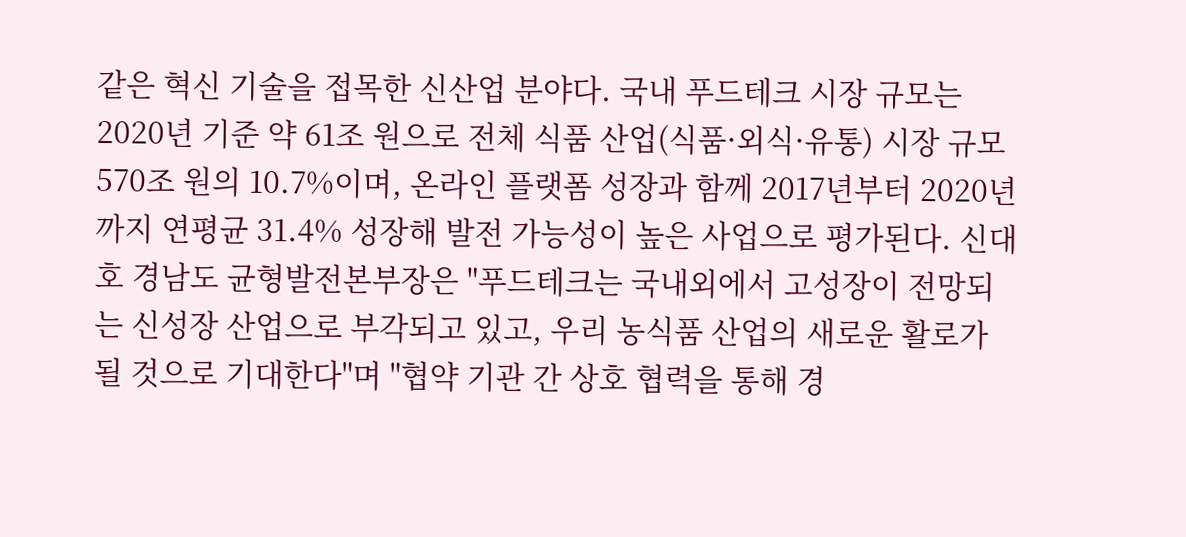같은 혁신 기술을 접목한 신산업 분야다. 국내 푸드테크 시장 규모는 2020년 기준 약 61조 원으로 전체 식품 산업(식품·외식·유통) 시장 규모 570조 원의 10.7%이며, 온라인 플랫폼 성장과 함께 2017년부터 2020년까지 연평균 31.4% 성장해 발전 가능성이 높은 사업으로 평가된다. 신대호 경남도 균형발전본부장은 "푸드테크는 국내외에서 고성장이 전망되는 신성장 산업으로 부각되고 있고, 우리 농식품 산업의 새로운 활로가 될 것으로 기대한다"며 "협약 기관 간 상호 협력을 통해 경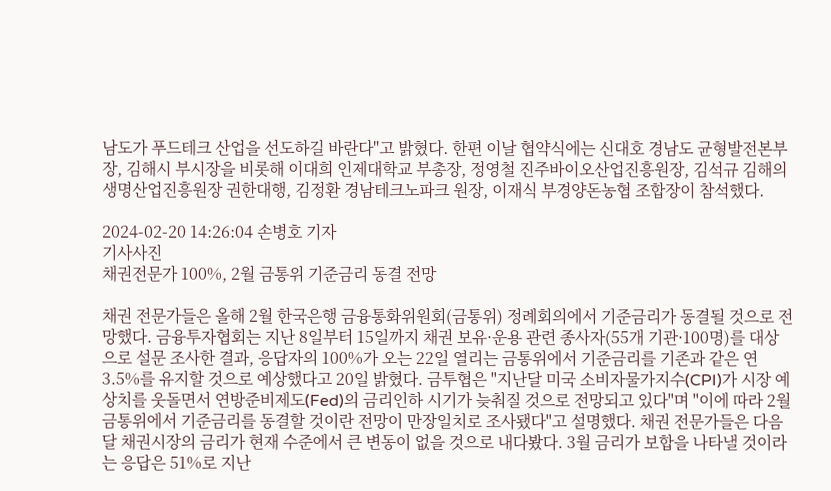남도가 푸드테크 산업을 선도하길 바란다"고 밝혔다. 한편 이날 협약식에는 신대호 경남도 균형발전본부장, 김해시 부시장을 비롯해 이대희 인제대학교 부총장, 정영철 진주바이오산업진흥원장, 김석규 김해의생명산업진흥원장 권한대행, 김정환 경남테크노파크 원장, 이재식 부경양돈농협 조합장이 참석했다.

2024-02-20 14:26:04 손병호 기자
기사사진
채권전문가 100%, 2월 금통위 기준금리 동결 전망

채권 전문가들은 올해 2월 한국은행 금융통화위원회(금통위) 정례회의에서 기준금리가 동결될 것으로 전망했다. 금융투자협회는 지난 8일부터 15일까지 채권 보유·운용 관련 종사자(55개 기관·100명)를 대상으로 설문 조사한 결과, 응답자의 100%가 오는 22일 열리는 금통위에서 기준금리를 기존과 같은 연 3.5%를 유지할 것으로 예상했다고 20일 밝혔다. 금투협은 "지난달 미국 소비자물가지수(CPI)가 시장 예상치를 웃돌면서 연방준비제도(Fed)의 금리인하 시기가 늦춰질 것으로 전망되고 있다"며 "이에 따라 2월 금통위에서 기준금리를 동결할 것이란 전망이 만장일치로 조사됐다"고 설명했다. 채권 전문가들은 다음달 채권시장의 금리가 현재 수준에서 큰 변동이 없을 것으로 내다봤다. 3월 금리가 보합을 나타낼 것이라는 응답은 51%로 지난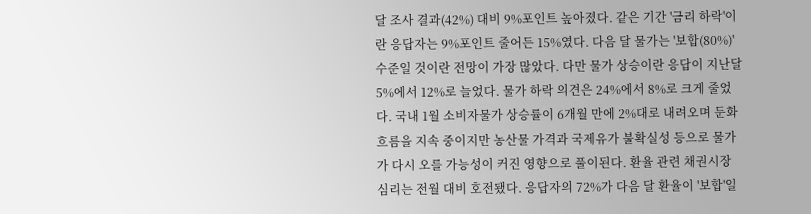달 조사 결과(42%) 대비 9%포인트 높아졌다. 같은 기간 '금리 하락'이란 응답자는 9%포인트 줄어든 15%였다. 다음 달 물가는 '보합(80%)' 수준일 것이란 전망이 가장 많았다. 다만 물가 상승이란 응답이 지난달 5%에서 12%로 늘었다. 물가 하락 의견은 24%에서 8%로 크게 줄었다. 국내 1월 소비자물가 상승률이 6개월 만에 2%대로 내려오며 둔화 흐름을 지속 중이지만 농산물 가격과 국제유가 불확실성 등으로 물가가 다시 오를 가능성이 커진 영향으로 풀이된다. 환율 관련 채권시장 심리는 전월 대비 호전됐다. 응답자의 72%가 다음 달 환율이 '보합'일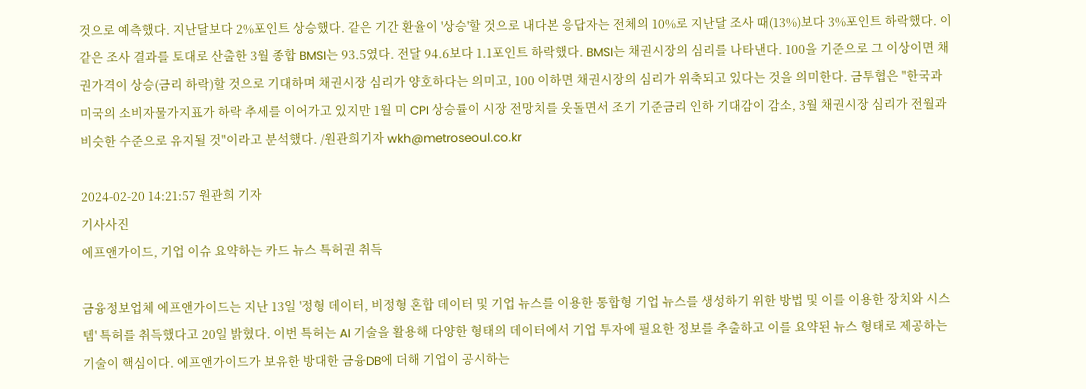것으로 예측했다. 지난달보다 2%포인트 상승했다. 같은 기간 환율이 '상승'할 것으로 내다본 응답자는 전체의 10%로 지난달 조사 때(13%)보다 3%포인트 하락했다. 이같은 조사 결과를 토대로 산출한 3월 종합 BMSI는 93.5였다. 전달 94.6보다 1.1포인트 하락했다. BMSI는 채권시장의 심리를 나타낸다. 100을 기준으로 그 이상이면 채권가격이 상승(금리 하락)할 것으로 기대하며 채권시장 심리가 양호하다는 의미고, 100 이하면 채권시장의 심리가 위축되고 있다는 것을 의미한다. 금투협은 "한국과 미국의 소비자물가지표가 하락 추세를 이어가고 있지만 1월 미 CPI 상승률이 시장 전망치를 웃돌면서 조기 기준금리 인하 기대감이 감소, 3월 채권시장 심리가 전월과 비슷한 수준으로 유지될 것"이라고 분석했다. /원관희기자 wkh@metroseoul.co.kr

2024-02-20 14:21:57 원관희 기자
기사사진
에프앤가이드, 기업 이슈 요약하는 카드 뉴스 특허권 취득

금융정보업체 에프앤가이드는 지난 13일 '정형 데이터, 비정형 혼합 데이터 및 기업 뉴스를 이용한 통합형 기업 뉴스를 생성하기 위한 방법 및 이를 이용한 장치와 시스템' 특허를 취득했다고 20일 밝혔다. 이번 특허는 AI 기술을 활용해 다양한 형태의 데이터에서 기업 투자에 필요한 정보를 추출하고 이를 요약된 뉴스 형태로 제공하는 기술이 핵심이다. 에프앤가이드가 보유한 방대한 금융DB에 더해 기업이 공시하는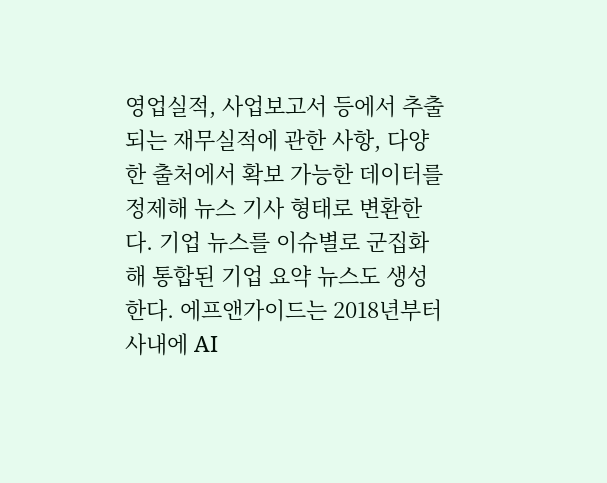영업실적, 사업보고서 등에서 추출되는 재무실적에 관한 사항, 다양한 출처에서 확보 가능한 데이터를 정제해 뉴스 기사 형태로 변환한다. 기업 뉴스를 이슈별로 군집화해 통합된 기업 요약 뉴스도 생성한다. 에프앤가이드는 2018년부터 사내에 AI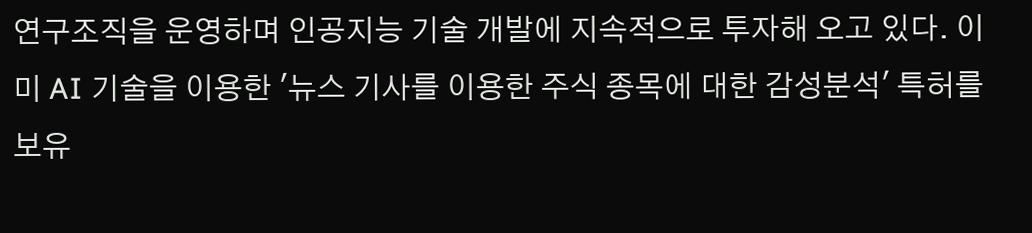연구조직을 운영하며 인공지능 기술 개발에 지속적으로 투자해 오고 있다. 이미 AI 기술을 이용한 '뉴스 기사를 이용한 주식 종목에 대한 감성분석' 특허를 보유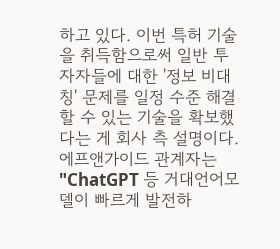하고 있다. 이번 특허 기술을 취득함으로써 일반 투자자들에 대한 '정보 비대칭' 문제를 일정 수준 해결할 수 있는 기술을 확보했다는 게 회사 측 설명이다. 에프앤가이드 관계자는 "ChatGPT 등 거대언어모델이 빠르게 발전하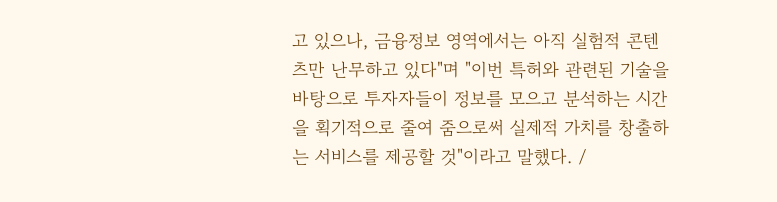고 있으나, 금융정보 영역에서는 아직 실험적 콘텐츠만 난무하고 있다"며 "이번 특허와 관련된 기술을 바탕으로 투자자들이 정보를 모으고 분석하는 시간을 획기적으로 줄여 줌으로써 실제적 가치를 창출하는 서비스를 제공할 것"이라고 말했다. /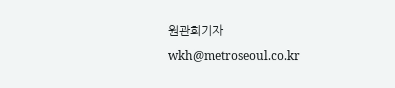원관희기자 wkh@metroseoul.co.kr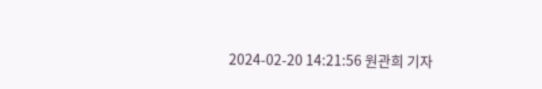2024-02-20 14:21:56 원관희 기자